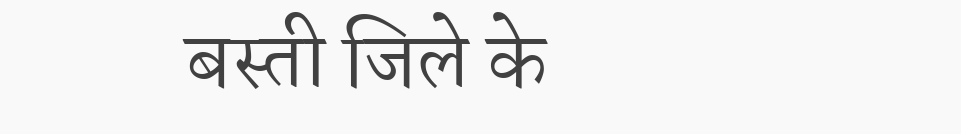बस्ती जिले के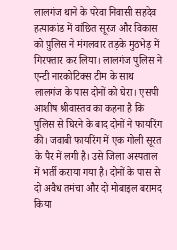लालगंज थाने के परेवा निवासी सहदेव हत्याकांड में वांछित सूरज और विकास को प़ुलिस ने मंगलवार तड़के मुठभेड़ में गिरफ्तार कर लिया। लालगंज पुलिस ने एन्टी नारकोटिक्स टीम के साथ लालगंज के पास दोनों को घेरा। एसपी आशीष श्रीवास्तव का कहना है कि पुलिस से घिरने के बाद दोनों ने फायरिंग की। जवाबी फायरिंग में एक गोली सूरत के पैर में लगी है। उसे जिला अस्पताल में भर्ती कराया गया है। दोनों के पास से दो अवैध तमंचा और दो मोबाइल बरामद किया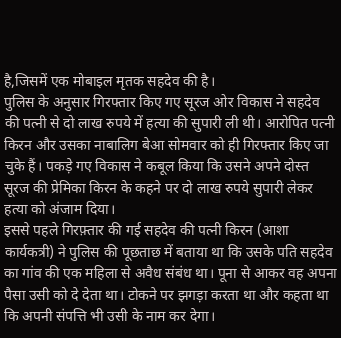है,जिसमें एक मोबाइल मृतक सहदेव की है।
पुलिस के अनुसार गिरफ्तार किए गए सूरज ओर विकास ने सहदेव की पत्नी से दो लाख रुपये में हत्या की सुपारी ली थी। आरोपित पत्नी किरन और उसका नाबालिग बेआ सोमवार को ही गिरफ्तार किए जा चुके हैं। पकड़े गए विकास ने कबूल किया कि उसने अपने दोस्त सूरज की प्रेमिका किरन के कहने पर दो लाख रुपये सुपारी लेकर हत्या को अंजाम दिया।
इससे पहले गिरफ़्तार की गई सहदेव की पत्नी किरन (आशा कार्यकत्री) ने पुलिस की पूछताछ में बताया था कि उसके पति सहदेव का गांव की एक महिला से अवैध संबंध था। पूना से आकर वह अपना पैसा उसी को दे देता था। टोकने पर झगड़ा करता था और कहता था कि अपनी संपत्ति भी उसी के नाम कर देगा।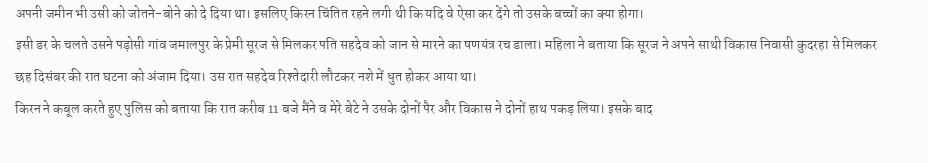अपनी जमीन भी उसी को जोतने-बोने को दे दिया था। इसलिए किरन चिंतित रहने लगी थी कि यदि वे ऐसा कर देंगे तो उसके बच्चों का क्या होगा।
इसी डर के चलते उसने पड़ोसी गांव जमालपुर के प्रेमी सूरज से मिलकर पति सहदेव को जान से मारने का षणयंत्र रच डाला। महिला ने बताया कि सूरज ने अपने साथी विकास निवासी कुदरहा से मिलकर छह दिसंबर की रात घटना को अंजाम दिया। उस रात सहदेव रिश्तेदारी लौटकर नशे में धुत होकर आया था।
किरन ने कबूल करते हुए पुलिस को बताया कि रात करीब 11 बजे मैंने व मेरे बेटे ने उसके दोनों पैर और विकास ने दोनों हाथ पकड़ लिया। इसके बाद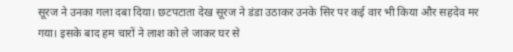सूरज ने उनका गला दबा दिया। छटपटाता देख सूरज ने डंडा उठाकर उनके सिर पर कई वार भी किया और सहदेव मर गया। इसके बाद हम चारों ने लाश को ले जाकर घर से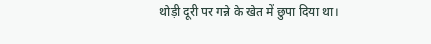थोड़ी दूरी पर गन्ने के खेत में छुपा दिया था।